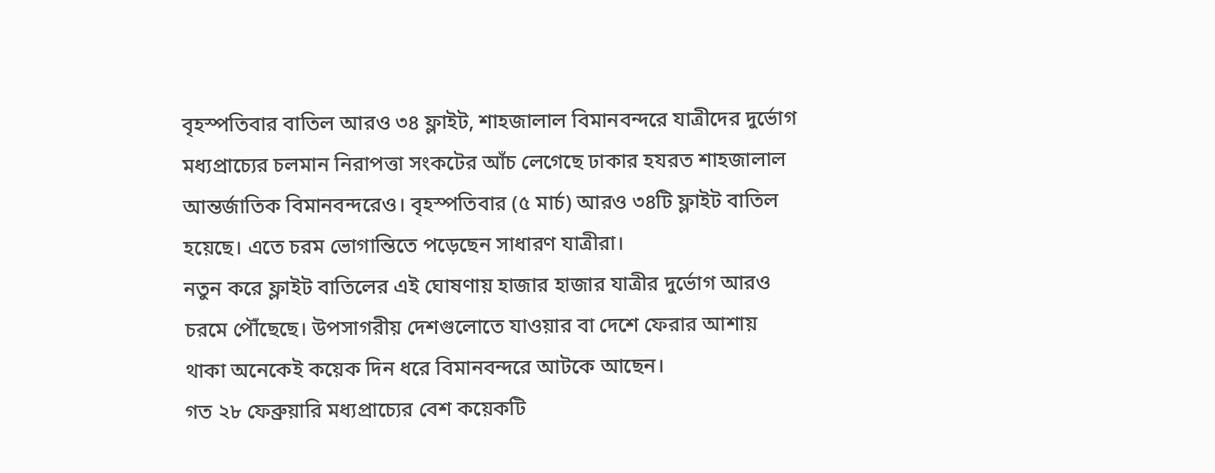বৃহস্পতিবার বাতিল আরও ৩৪ ফ্লাইট, শাহজালাল বিমানবন্দরে যাত্রীদের দুর্ভোগ
মধ্যপ্রাচ্যের চলমান নিরাপত্তা সংকটের আঁচ লেগেছে ঢাকার হযরত শাহজালাল আন্তর্জাতিক বিমানবন্দরেও। বৃহস্পতিবার (৫ মার্চ) আরও ৩৪টি ফ্লাইট বাতিল হয়েছে। এতে চরম ভোগান্তিতে পড়েছেন সাধারণ যাত্রীরা।
নতুন করে ফ্লাইট বাতিলের এই ঘোষণায় হাজার হাজার যাত্রীর দুর্ভোগ আরও চরমে পৌঁছেছে। উপসাগরীয় দেশগুলোতে যাওয়ার বা দেশে ফেরার আশায় থাকা অনেকেই কয়েক দিন ধরে বিমানবন্দরে আটকে আছেন।
গত ২৮ ফেব্রুয়ারি মধ্যপ্রাচ্যের বেশ কয়েকটি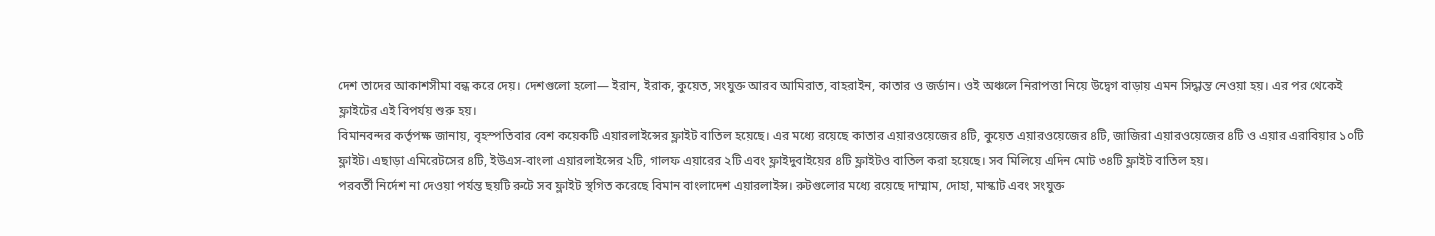দেশ তাদের আকাশসীমা বন্ধ করে দেয়। দেশগুলো হলো— ইরান, ইরাক, কুয়েত, সংযুক্ত আরব আমিরাত, বাহরাইন, কাতার ও জর্ডান। ওই অঞ্চলে নিরাপত্তা নিয়ে উদ্বেগ বাড়ায় এমন সিদ্ধান্ত নেওয়া হয়। এর পর থেকেই ফ্লাইটের এই বিপর্যয় শুরু হয়।
বিমানবন্দর কর্তৃপক্ষ জানায়, বৃহস্পতিবার বেশ কয়েকটি এয়ারলাইন্সের ফ্লাইট বাতিল হয়েছে। এর মধ্যে রয়েছে কাতার এয়ারওয়েজের ৪টি, কুয়েত এয়ারওয়েজের ৪টি, জাজিরা এয়ারওয়েজের ৪টি ও এয়ার এরাবিয়ার ১০টি ফ্লাইট। এছাড়া এমিরেটসের ৪টি, ইউএস-বাংলা এয়ারলাইন্সের ২টি, গালফ এয়ারের ২টি এবং ফ্লাইদুবাইয়ের ৪টি ফ্লাইটও বাতিল করা হয়েছে। সব মিলিয়ে এদিন মোট ৩৪টি ফ্লাইট বাতিল হয়।
পরবর্তী নির্দেশ না দেওয়া পর্যন্ত ছয়টি রুটে সব ফ্লাইট স্থগিত করেছে বিমান বাংলাদেশ এয়ারলাইন্স। রুটগুলোর মধ্যে রয়েছে দাম্মাম, দোহা, মাস্কাট এবং সংযুক্ত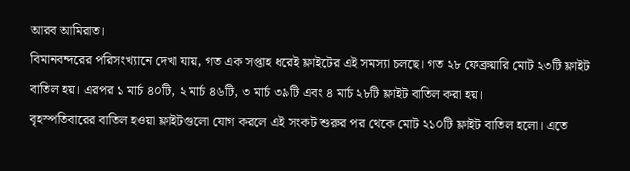আরব আমিরাত।
বিমানবন্দরের পরিসংখ্যানে দেখা যায়, গত এক সপ্তাহ ধরেই ফ্লাইটের এই সমস্যা চলছে। গত ২৮ ফেব্রুয়ারি মোট ২৩টি ফ্লাইট বাতিল হয়। এরপর ১ মার্চ ৪০টি, ২ মার্চ ৪৬টি, ৩ মার্চ ৩৯টি এবং ৪ মার্চ ২৮টি ফ্লাইট বাতিল করা হয়।
বৃহস্পতিবারের বাতিল হওয়া ফ্লাইটগুলো যোগ করলে এই সংকট শুরুর পর থেকে মোট ২১০টি ফ্লাইট বাতিল হলো। এতে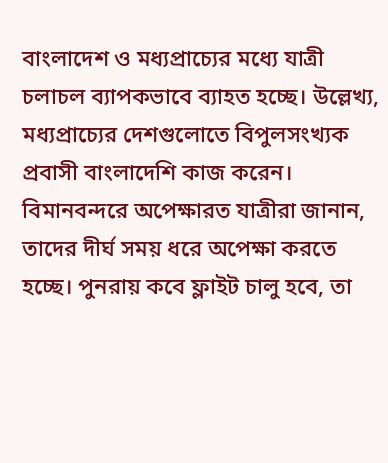বাংলাদেশ ও মধ্যপ্রাচ্যের মধ্যে যাত্রী চলাচল ব্যাপকভাবে ব্যাহত হচ্ছে। উল্লেখ্য, মধ্যপ্রাচ্যের দেশগুলোতে বিপুলসংখ্যক প্রবাসী বাংলাদেশি কাজ করেন।
বিমানবন্দরে অপেক্ষারত যাত্রীরা জানান, তাদের দীর্ঘ সময় ধরে অপেক্ষা করতে হচ্ছে। পুনরায় কবে ফ্লাইট চালু হবে, তা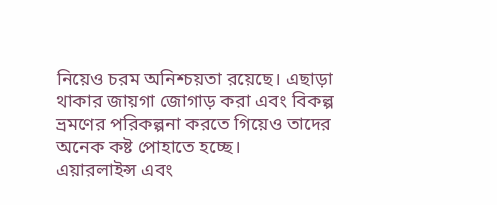নিয়েও চরম অনিশ্চয়তা রয়েছে। এছাড়া থাকার জায়গা জোগাড় করা এবং বিকল্প ভ্রমণের পরিকল্পনা করতে গিয়েও তাদের অনেক কষ্ট পোহাতে হচ্ছে।
এয়ারলাইন্স এবং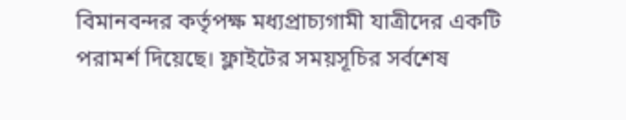বিমানবন্দর কর্তৃপক্ষ মধ্যপ্রাচ্যগামী যাত্রীদের একটি পরামর্শ দিয়েছে। ফ্লাইটের সময়সূচির সর্বশেষ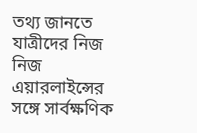তথ্য জানতে যাত্রীদের নিজ নিজ এয়ারলাইন্সের সঙ্গে সার্বক্ষণিক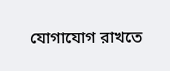যোগাযোগ রাখতে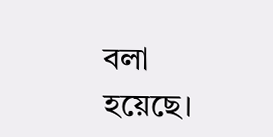বলা হয়েছে।